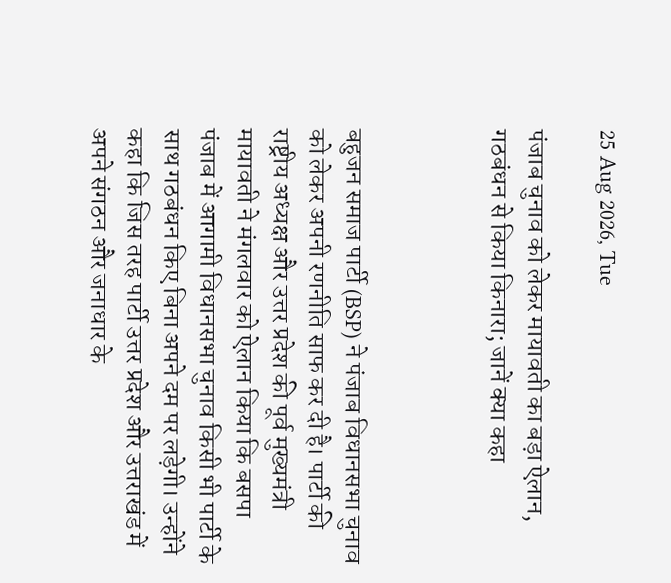25 Aug 2026, Tue

पंजाब चुनाव को लेकर मायावती का बड़ा ऐलान, गठबंधन से किया किनारा; जानें क्या कहा



बहुजन समाज पार्टी (BSP) ने पंजाब विधानसभा चुनाव को लेकर अपनी रणनीति साफ कर दी है। पार्टी की राष्ट्रीय अध्यक्ष और उत्तर प्रदेश की पूर्व मुख्यमंत्री मायावती ने मंगलवार को ऐलान किया कि बसपा पंजाब में आगामी विधानसभा चुनाव किसी भी पार्टी के साथ गठबंधन किए बिना अपने दम पर लड़ेगी। उन्होंने कहा कि जिस तरह पार्टी उत्तर प्रदेश और उत्तराखंड में अपने संगठन और जनाधार के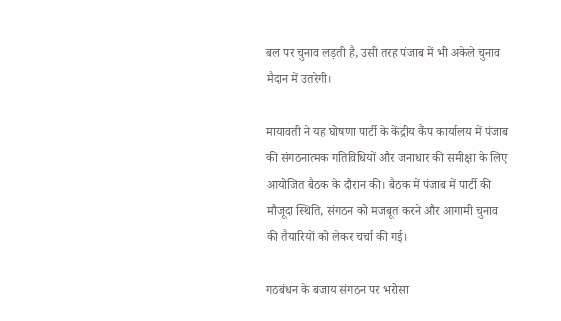बल पर चुनाव लड़ती है, उसी तरह पंजाब में भी अकेले चुनाव मैदान में उतरेगी।

मायावती ने यह घोषणा पार्टी के केंद्रीय कैंप कार्यालय में पंजाब की संगठनात्मक गतिविधियों और जनाधार की समीक्षा के लिए आयोजित बैठक के दौरान की। बैठक में पंजाब में पार्टी की मौजूदा स्थिति, संगठन को मजबूत करने और आगामी चुनाव की तैयारियों को लेकर चर्चा की गई।

गठबंधन के बजाय संगठन पर भरोसा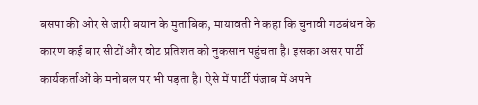बसपा की ओर से जारी बयान के मुताबिक, मायावती ने कहा कि चुनावी गठबंधन के कारण कई बार सीटों और वोट प्रतिशत को नुकसान पहुंचता है। इसका असर पार्टी कार्यकर्ताओं के मनोबल पर भी पड़ता है। ऐसे में पार्टी पंजाब में अपने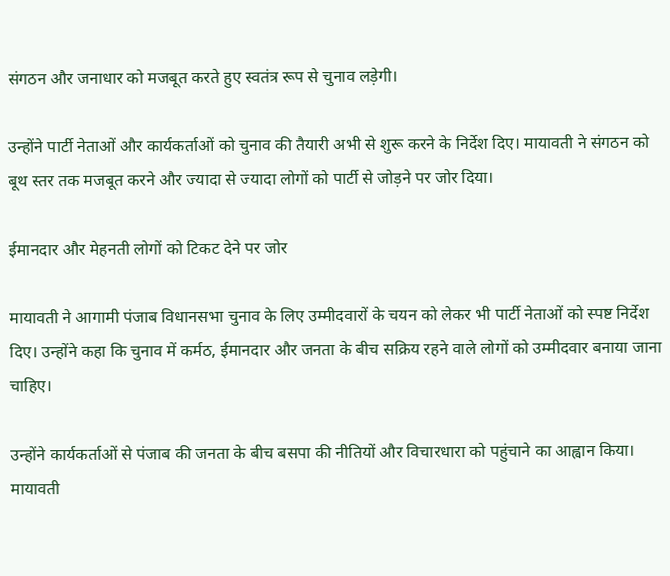संगठन और जनाधार को मजबूत करते हुए स्वतंत्र रूप से चुनाव लड़ेगी।

उन्होंने पार्टी नेताओं और कार्यकर्ताओं को चुनाव की तैयारी अभी से शुरू करने के निर्देश दिए। मायावती ने संगठन को बूथ स्तर तक मजबूत करने और ज्यादा से ज्यादा लोगों को पार्टी से जोड़ने पर जोर दिया।

ईमानदार और मेहनती लोगों को टिकट देने पर जोर

मायावती ने आगामी पंजाब विधानसभा चुनाव के लिए उम्मीदवारों के चयन को लेकर भी पार्टी नेताओं को स्पष्ट निर्देश दिए। उन्होंने कहा कि चुनाव में कर्मठ, ईमानदार और जनता के बीच सक्रिय रहने वाले लोगों को उम्मीदवार बनाया जाना चाहिए।

उन्होंने कार्यकर्ताओं से पंजाब की जनता के बीच बसपा की नीतियों और विचारधारा को पहुंचाने का आह्वान किया। मायावती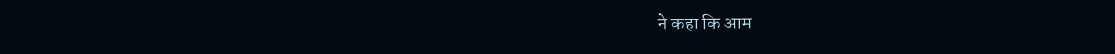ने कहा कि आम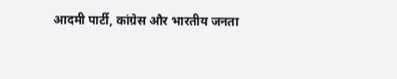आदमी पार्टी, कांग्रेस और भारतीय जनता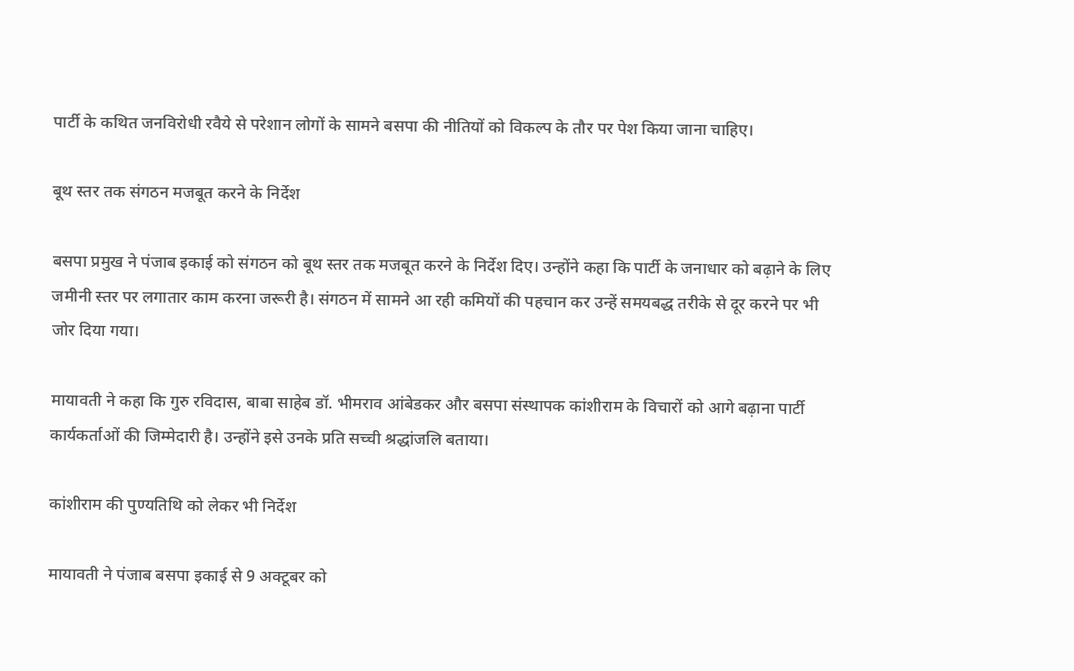पार्टी के कथित जनविरोधी रवैये से परेशान लोगों के सामने बसपा की नीतियों को विकल्प के तौर पर पेश किया जाना चाहिए।

बूथ स्तर तक संगठन मजबूत करने के निर्देश

बसपा प्रमुख ने पंजाब इकाई को संगठन को बूथ स्तर तक मजबूत करने के निर्देश दिए। उन्होंने कहा कि पार्टी के जनाधार को बढ़ाने के लिए जमीनी स्तर पर लगातार काम करना जरूरी है। संगठन में सामने आ रही कमियों की पहचान कर उन्हें समयबद्ध तरीके से दूर करने पर भी जोर दिया गया।

मायावती ने कहा कि गुरु रविदास, बाबा साहेब डॉ. भीमराव आंबेडकर और बसपा संस्थापक कांशीराम के विचारों को आगे बढ़ाना पार्टी कार्यकर्ताओं की जिम्मेदारी है। उन्होंने इसे उनके प्रति सच्ची श्रद्धांजलि बताया।

कांशीराम की पुण्यतिथि को लेकर भी निर्देश

मायावती ने पंजाब बसपा इकाई से 9 अक्टूबर को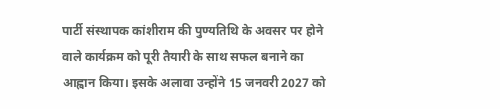पार्टी संस्थापक कांशीराम की पुण्यतिथि के अवसर पर होने वाले कार्यक्रम को पूरी तैयारी के साथ सफल बनाने का आह्वान किया। इसके अलावा उन्होंने 15 जनवरी 2027 को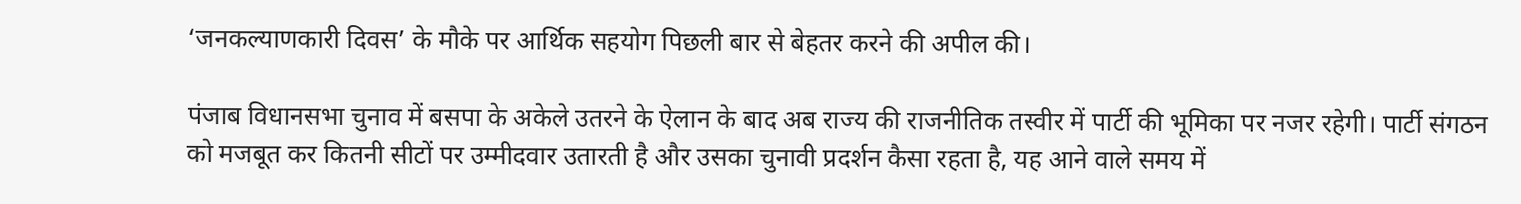‘जनकल्याणकारी दिवस’ के मौके पर आर्थिक सहयोग पिछली बार से बेहतर करने की अपील की।

पंजाब विधानसभा चुनाव में बसपा के अकेले उतरने के ऐलान के बाद अब राज्य की राजनीतिक तस्वीर में पार्टी की भूमिका पर नजर रहेगी। पार्टी संगठन को मजबूत कर कितनी सीटों पर उम्मीदवार उतारती है और उसका चुनावी प्रदर्शन कैसा रहता है, यह आने वाले समय में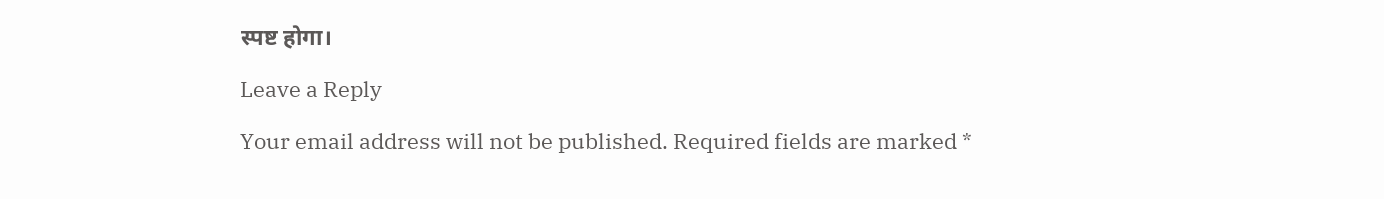स्पष्ट होगा।

Leave a Reply

Your email address will not be published. Required fields are marked *